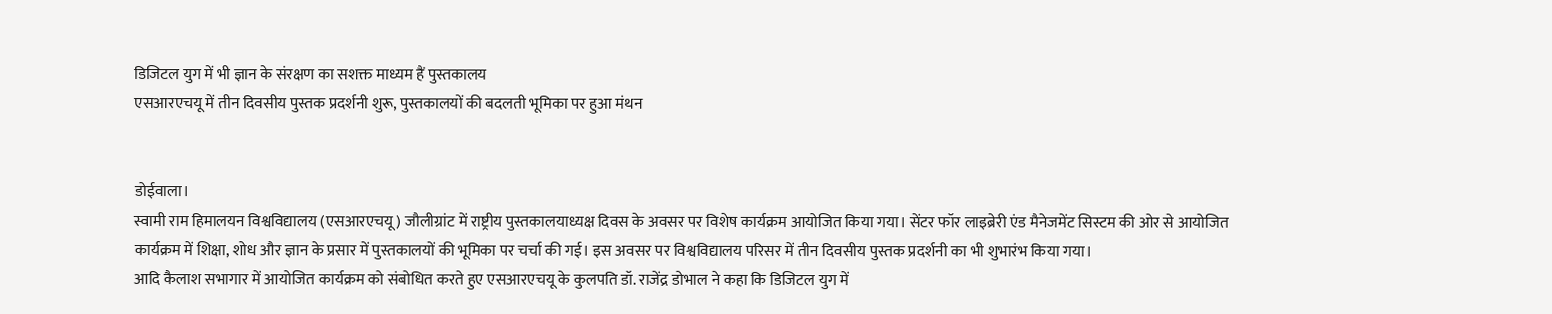डिजिटल युग में भी ज्ञान के संरक्षण का सशक्त माध्यम हैं पुस्तकालय
एसआरएचयू में तीन दिवसीय पुस्तक प्रदर्शनी शुरू, पुस्तकालयों की बदलती भूमिका पर हुआ मंथन


डोईवाला।
स्वामी राम हिमालयन विश्वविद्यालय (एसआरएचयू) जौलीग्रांट में राष्ट्रीय पुस्तकालयाध्यक्ष दिवस के अवसर पर विशेष कार्यक्रम आयोजित किया गया। सेंटर फॉर लाइब्रेरी एंड मैनेजमेंट सिस्टम की ओर से आयोजित कार्यक्रम में शिक्षा, शोध और ज्ञान के प्रसार में पुस्तकालयों की भूमिका पर चर्चा की गई। इस अवसर पर विश्वविद्यालय परिसर में तीन दिवसीय पुस्तक प्रदर्शनी का भी शुभारंभ किया गया।
आदि कैलाश सभागार में आयोजित कार्यक्रम को संबोधित करते हुए एसआरएचयू के कुलपति डॉ. राजेंद्र डोभाल ने कहा कि डिजिटल युग में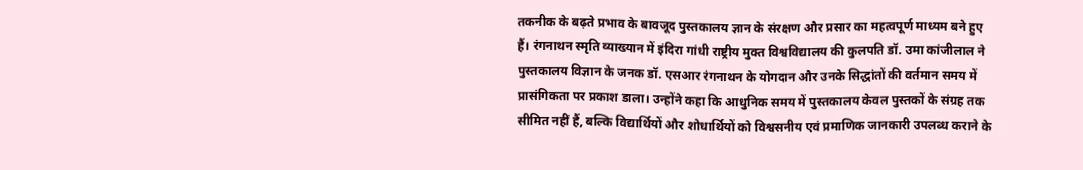तकनीक के बढ़ते प्रभाव के बावजूद पुस्तकालय ज्ञान के संरक्षण और प्रसार का महत्वपूर्ण माध्यम बने हुए हैं। रंगनाथन स्मृति व्याख्यान में इंदिरा गांधी राष्ट्रीय मुक्त विश्वविद्यालय की कुलपति डॉ. उमा कांजीलाल ने पुस्तकालय विज्ञान के जनक डॉ. एसआर रंगनाथन के योगदान और उनके सिद्धांतों की वर्तमान समय में प्रासंगिकता पर प्रकाश डाला। उन्होंने कहा कि आधुनिक समय में पुस्तकालय केवल पुस्तकों के संग्रह तक सीमित नहीं हैं, बल्कि विद्यार्थियों और शोधार्थियों को विश्वसनीय एवं प्रमाणिक जानकारी उपलब्ध कराने के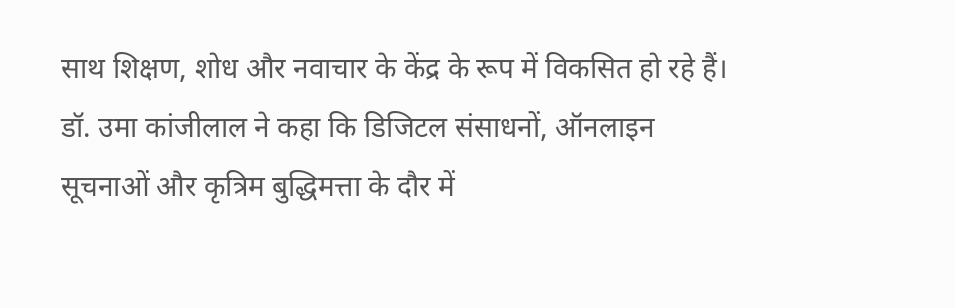साथ शिक्षण, शोध और नवाचार के केंद्र के रूप में विकसित हो रहे हैं।
डॉ. उमा कांजीलाल ने कहा कि डिजिटल संसाधनों, ऑनलाइन सूचनाओं और कृत्रिम बुद्धिमत्ता के दौर में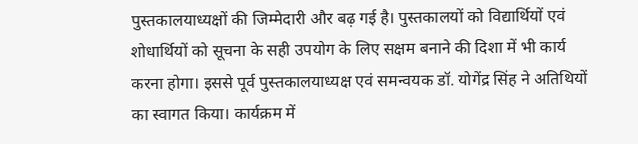पुस्तकालयाध्यक्षों की जिम्मेदारी और बढ़ गई है। पुस्तकालयों को विद्यार्थियों एवं शोधार्थियों को सूचना के सही उपयोग के लिए सक्षम बनाने की दिशा में भी कार्य करना होगा। इससे पूर्व पुस्तकालयाध्यक्ष एवं समन्वयक डॉ. योगेंद्र सिंह ने अतिथियों का स्वागत किया। कार्यक्रम में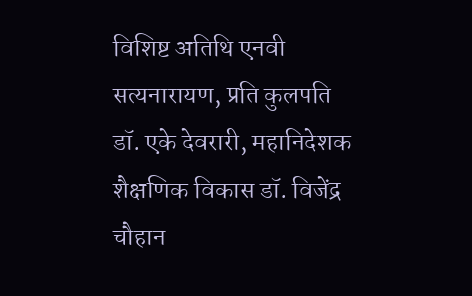विशिष्ट अतिथि एनवी सत्यनारायण, प्रति कुलपति डॉ. एके देवरारी, महानिदेशक शैक्षणिक विकास डॉ. विजेंद्र चौहान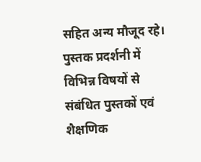सहित अन्य मौजूद रहे। पुस्तक प्रदर्शनी में विभिन्न विषयों से संबंधित पुस्तकों एवं शैक्षणिक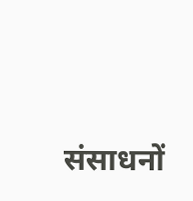संसाधनों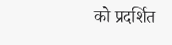को प्रदर्शित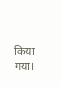किया गया।